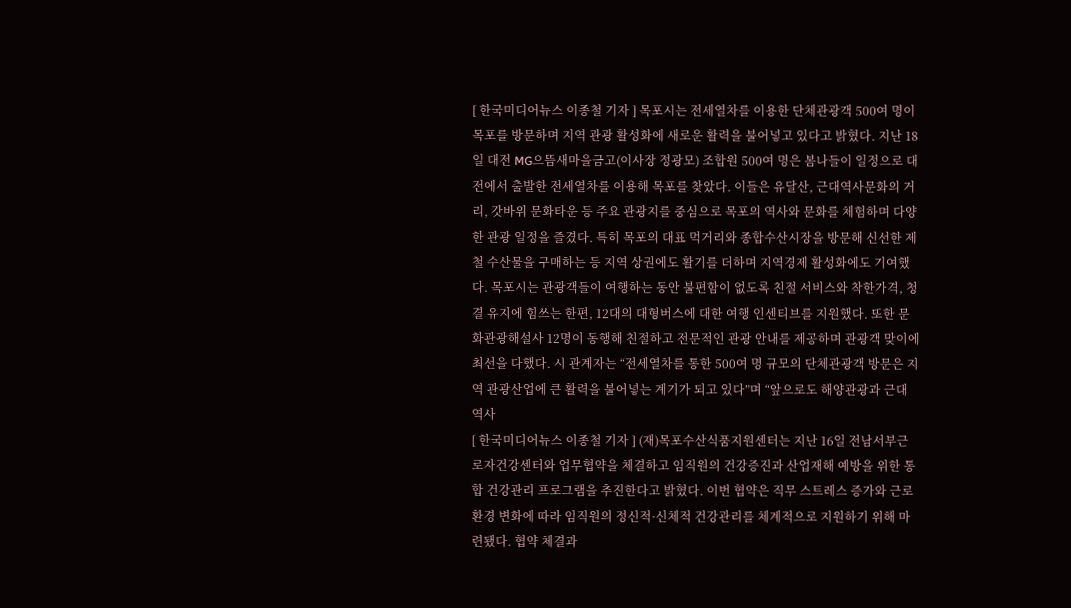[ 한국미디어뉴스 이종철 기자 ] 목포시는 전세열차를 이용한 단체관광객 500여 명이 목포를 방문하며 지역 관광 활성화에 새로운 활력을 불어넣고 있다고 밝혔다. 지난 18일 대전 MG으뜸새마을금고(이사장 정광모) 조합원 500여 명은 봄나들이 일정으로 대전에서 출발한 전세열차를 이용해 목포를 찾았다. 이들은 유달산, 근대역사문화의 거리, 갓바위 문화타운 등 주요 관광지를 중심으로 목포의 역사와 문화를 체험하며 다양한 관광 일정을 즐겼다. 특히 목포의 대표 먹거리와 종합수산시장을 방문해 신선한 제철 수산물을 구매하는 등 지역 상권에도 활기를 더하며 지역경제 활성화에도 기여했다. 목포시는 관광객들이 여행하는 동안 불편함이 없도록 친절 서비스와 착한가격, 청결 유지에 힘쓰는 한편, 12대의 대형버스에 대한 여행 인센티브를 지원했다. 또한 문화관광해설사 12명이 동행해 친절하고 전문적인 관광 안내를 제공하며 관광객 맞이에 최선을 다했다. 시 관계자는 “전세열차를 통한 500여 명 규모의 단체관광객 방문은 지역 관광산업에 큰 활력을 불어넣는 계기가 되고 있다”며 “앞으로도 해양관광과 근대 역사
[ 한국미디어뉴스 이종철 기자 ] (재)목포수산식품지원센터는 지난 16일 전남서부근로자건강센터와 업무협약을 체결하고 임직원의 건강증진과 산업재해 예방을 위한 통합 건강관리 프로그램을 추진한다고 밝혔다. 이번 협약은 직무 스트레스 증가와 근로환경 변화에 따라 임직원의 정신적·신체적 건강관리를 체계적으로 지원하기 위해 마련됐다. 협약 체결과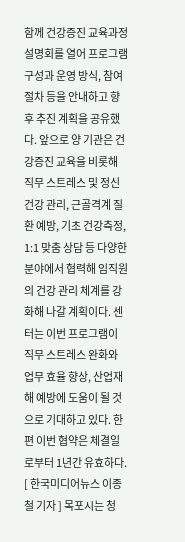함께 건강증진 교육과정 설명회를 열어 프로그램 구성과 운영 방식, 참여 절차 등을 안내하고 향후 추진 계획을 공유했다. 앞으로 양 기관은 건강증진 교육을 비롯해 직무 스트레스 및 정신건강 관리, 근골격계 질환 예방, 기초 건강측정, 1:1 맞춤 상담 등 다양한 분야에서 협력해 임직원의 건강 관리 체계를 강화해 나갈 계획이다. 센터는 이번 프로그램이 직무 스트레스 완화와 업무 효율 향상, 산업재해 예방에 도움이 될 것으로 기대하고 있다. 한편 이번 협약은 체결일로부터 1년간 유효하다.
[ 한국미디어뉴스 이종철 기자 ] 목포시는 청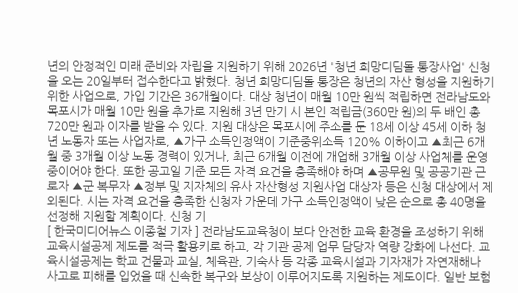년의 안정적인 미래 준비와 자립을 지원하기 위해 2026년 '청년 희망디딤돌 통장사업' 신청을 오는 20일부터 접수한다고 밝혔다. 청년 희망디딤돌 통장은 청년의 자산 형성을 지원하기 위한 사업으로, 가입 기간은 36개월이다. 대상 청년이 매월 10만 원씩 적립하면 전라남도와 목포시가 매월 10만 원을 추가로 지원해 3년 만기 시 본인 적립금(360만 원)의 두 배인 총 720만 원과 이자를 받을 수 있다. 지원 대상은 목포시에 주소를 둔 18세 이상 45세 이하 청년 노동자 또는 사업자로, ▲가구 소득인정액이 기준중위소득 120% 이하이고 ▲최근 6개월 중 3개월 이상 노동 경력이 있거나, 최근 6개월 이전에 개업해 3개월 이상 사업체를 운영 중이어야 한다. 또한 공고일 기준 모든 자격 요건을 충족해야 하며 ▲공무원 및 공공기관 근로자 ▲군 복무자 ▲정부 및 지자체의 유사 자산형성 지원사업 대상자 등은 신청 대상에서 제외된다. 시는 자격 요건을 충족한 신청자 가운데 가구 소득인정액이 낮은 순으로 총 40명을 선정해 지원할 계획이다. 신청 기
[ 한국미디어뉴스 이종철 기자 ] 전라남도교육청이 보다 안전한 교육 환경을 조성하기 위해 교육시설공제 제도를 적극 활용키로 하고, 각 기관 공제 업무 담당자 역량 강화에 나선다. 교육시설공제는 학교 건물과 교실, 체육관, 기숙사 등 각종 교육시설과 기자재가 자연재해나 사고로 피해를 입었을 때 신속한 복구와 보상이 이루어지도록 지원하는 제도이다. 일반 보험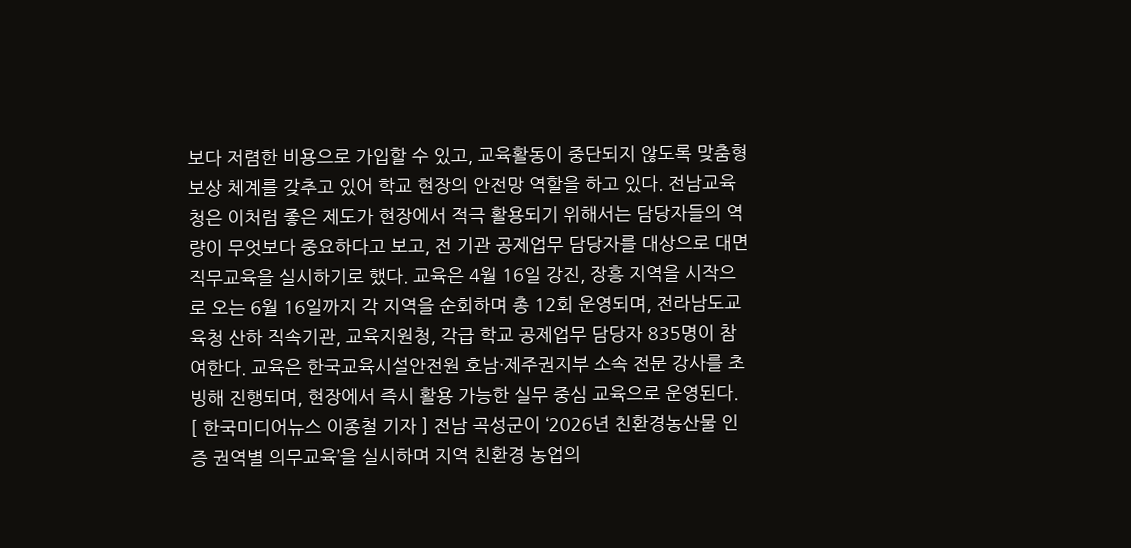보다 저렴한 비용으로 가입할 수 있고, 교육활동이 중단되지 않도록 맞춤형 보상 체계를 갖추고 있어 학교 현장의 안전망 역할을 하고 있다. 전남교육청은 이처럼 좋은 제도가 현장에서 적극 활용되기 위해서는 담당자들의 역량이 무엇보다 중요하다고 보고, 전 기관 공제업무 담당자를 대상으로 대면 직무교육을 실시하기로 했다. 교육은 4월 16일 강진, 장흥 지역을 시작으로 오는 6월 16일까지 각 지역을 순회하며 총 12회 운영되며, 전라남도교육청 산하 직속기관, 교육지원청, 각급 학교 공제업무 담당자 835명이 참여한다. 교육은 한국교육시설안전원 호남·제주권지부 소속 전문 강사를 초빙해 진행되며, 현장에서 즉시 활용 가능한 실무 중심 교육으로 운영된다.
[ 한국미디어뉴스 이종철 기자 ] 전남 곡성군이 ‘2026년 친환경농산물 인증 권역별 의무교육’을 실시하며 지역 친환경 농업의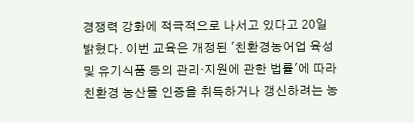경쟁력 강화에 적극적으로 나서고 있다고 20일 밝혔다. 이번 교육은 개정된 '친환경농어업 육성 및 유기식품 등의 관리·지원에 관한 법률'에 따라 친환경 농산물 인증을 취득하거나 갱신하려는 농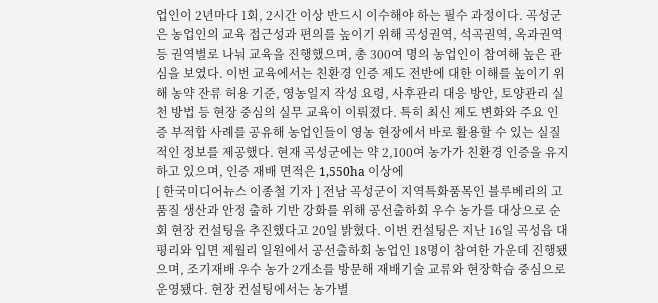업인이 2년마다 1회, 2시간 이상 반드시 이수해야 하는 필수 과정이다. 곡성군은 농업인의 교육 접근성과 편의를 높이기 위해 곡성권역, 석곡권역, 옥과권역 등 권역별로 나눠 교육을 진행했으며, 총 300여 명의 농업인이 참여해 높은 관심을 보였다. 이번 교육에서는 친환경 인증 제도 전반에 대한 이해를 높이기 위해 농약 잔류 허용 기준, 영농일지 작성 요령, 사후관리 대응 방안, 토양관리 실천 방법 등 현장 중심의 실무 교육이 이뤄졌다. 특히 최신 제도 변화와 주요 인증 부적합 사례를 공유해 농업인들이 영농 현장에서 바로 활용할 수 있는 실질적인 정보를 제공했다. 현재 곡성군에는 약 2,100여 농가가 친환경 인증을 유지하고 있으며, 인증 재배 면적은 1,550ha 이상에
[ 한국미디어뉴스 이종철 기자 ] 전남 곡성군이 지역특화품목인 블루베리의 고품질 생산과 안정 출하 기반 강화를 위해 공선출하회 우수 농가를 대상으로 순회 현장 컨설팅을 추진했다고 20일 밝혔다. 이번 컨설팅은 지난 16일 곡성읍 대평리와 입면 제월리 일원에서 공선출하회 농업인 18명이 참여한 가운데 진행됐으며, 조기재배 우수 농가 2개소를 방문해 재배기술 교류와 현장학습 중심으로 운영됐다. 현장 컨설팅에서는 농가별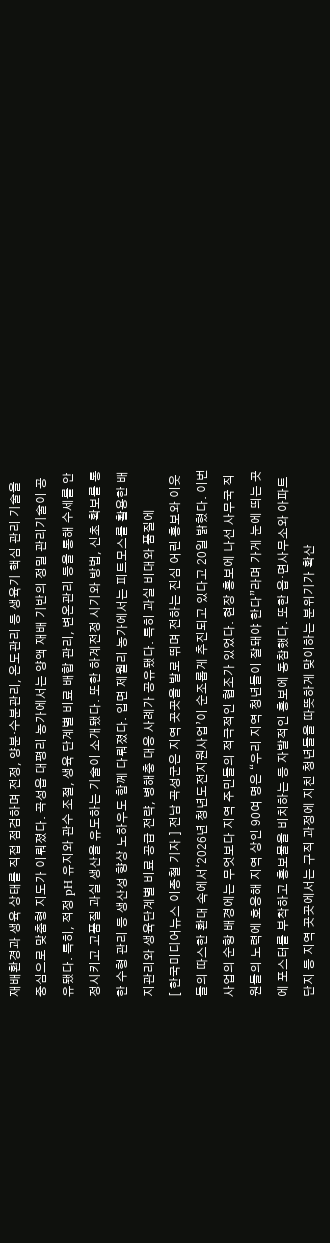재배환경과 생육 상태를 직접 점검하며 전정, 양분·수분관리, 온도관리 등 생육기 핵심 관리 기술을 중심으로 맞춤형 지도가 이뤄졌다. 곡성읍 대평리 농가에서는 양액 재배 기반의 정밀 관리기술이 공유됐다. 특히, 적정 pH 유지와 관수 조절, 생육 단계별 비료 배합 관리, 변온관리 등을 통해 수세를 안정시키고 고품질 과실 생산을 유도하는 기술이 소개됐다. 또한 하계전정 시기와 방법, 신초 확보를 통한 수형 관리 등 생산성 향상 노하우도 함께 다뤄졌다. 입면 제월리 농가에서는 피트모스를 활용한 배지관리와 생육단계별 비료 공급 전략, 병해충 대응 사례가 공유됐다. 특히 과실 비대와 품질에
[ 한국미디어뉴스 이종철 기자 ] 전남 곡성군은 지역 곳곳을 발로 뛰며 전하는 진심 어린 홍보와 이웃들의 따스한 환대 속에서‘2026년 청년도전지원사업’이 순조롭게 추진되고 있다고 20일 밝혔다. 이번 사업의 순항 배경에는 무엇보다 지역 주민들의 적극적인 협조가 있었다. 현장 홍보에 나선 사무국 직원들의 노력에 호응해 지역 상인 90여 명은 “우리 지역 청년들이 잘돼야 한다”라며 가게 눈에 띄는 곳에 포스터를 부착하고 홍보물을 비치하는 등 자발적인 홍보에 동참했다. 또한 읍·면사무소와 아파트 단지 등 지역 곳곳에서는 구직 과정에 지친 청년들을 따뜻하게 맞이하는 분위기가 확산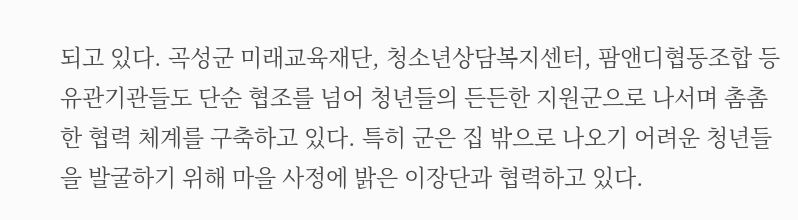되고 있다. 곡성군 미래교육재단, 청소년상담복지센터, 팜앤디협동조합 등 유관기관들도 단순 협조를 넘어 청년들의 든든한 지원군으로 나서며 촘촘한 협력 체계를 구축하고 있다. 특히 군은 집 밖으로 나오기 어려운 청년들을 발굴하기 위해 마을 사정에 밝은 이장단과 협력하고 있다.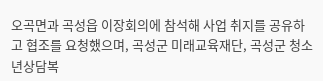오곡면과 곡성읍 이장회의에 참석해 사업 취지를 공유하고 협조를 요청했으며, 곡성군 미래교육재단, 곡성군 청소년상담복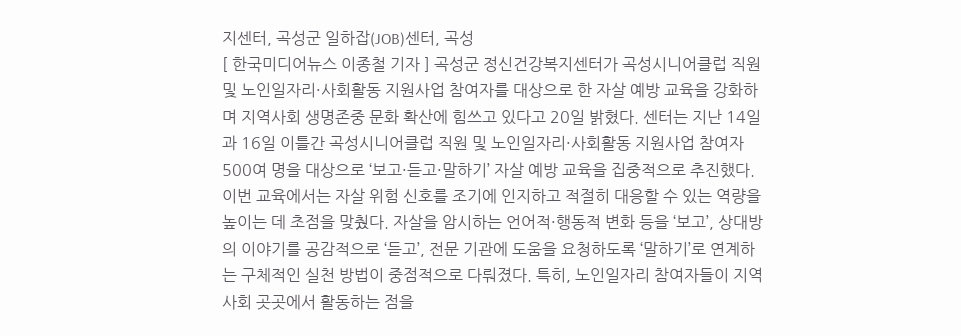지센터, 곡성군 일하잡(JOB)센터, 곡성
[ 한국미디어뉴스 이종철 기자 ] 곡성군 정신건강복지센터가 곡성시니어클럽 직원 및 노인일자리·사회활동 지원사업 참여자를 대상으로 한 자살 예방 교육을 강화하며 지역사회 생명존중 문화 확산에 힘쓰고 있다고 20일 밝혔다. 센터는 지난 14일과 16일 이틀간 곡성시니어클럽 직원 및 노인일자리·사회활동 지원사업 참여자 500여 명을 대상으로 ‘보고·듣고·말하기’ 자살 예방 교육을 집중적으로 추진했다. 이번 교육에서는 자살 위험 신호를 조기에 인지하고 적절히 대응할 수 있는 역량을 높이는 데 초점을 맞췄다. 자살을 암시하는 언어적·행동적 변화 등을 ‘보고’, 상대방의 이야기를 공감적으로 ‘듣고’, 전문 기관에 도움을 요청하도록 ‘말하기’로 연계하는 구체적인 실천 방법이 중점적으로 다뤄졌다. 특히, 노인일자리 참여자들이 지역사회 곳곳에서 활동하는 점을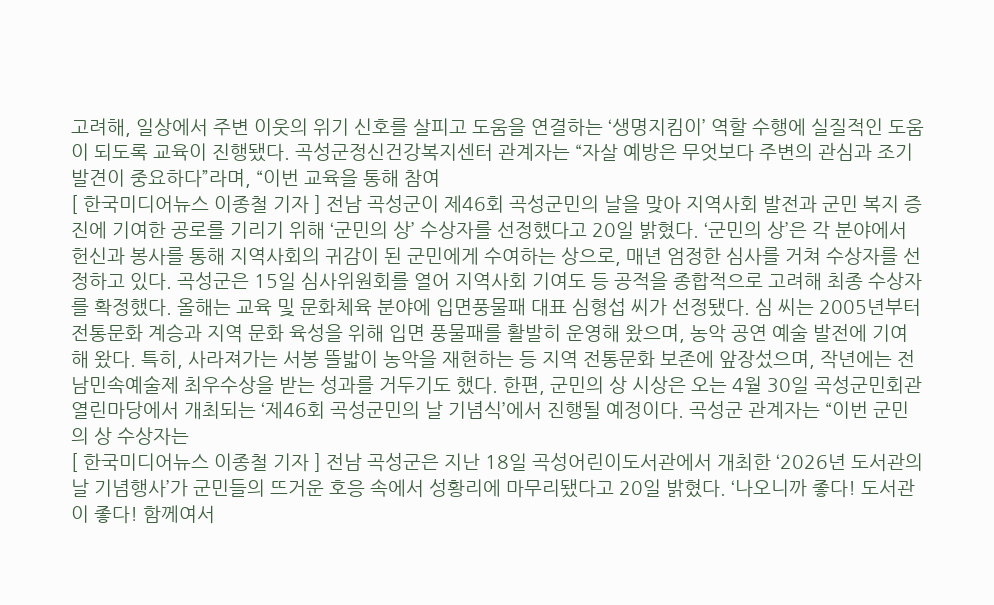고려해, 일상에서 주변 이웃의 위기 신호를 살피고 도움을 연결하는 ‘생명지킴이’ 역할 수행에 실질적인 도움이 되도록 교육이 진행됐다. 곡성군정신건강복지센터 관계자는 “자살 예방은 무엇보다 주변의 관심과 조기 발견이 중요하다”라며, “이번 교육을 통해 참여
[ 한국미디어뉴스 이종철 기자 ] 전남 곡성군이 제46회 곡성군민의 날을 맞아 지역사회 발전과 군민 복지 증진에 기여한 공로를 기리기 위해 ‘군민의 상’ 수상자를 선정했다고 20일 밝혔다. ‘군민의 상’은 각 분야에서 헌신과 봉사를 통해 지역사회의 귀감이 된 군민에게 수여하는 상으로, 매년 엄정한 심사를 거쳐 수상자를 선정하고 있다. 곡성군은 15일 심사위원회를 열어 지역사회 기여도 등 공적을 종합적으로 고려해 최종 수상자를 확정했다. 올해는 교육 및 문화체육 분야에 입면풍물패 대표 심형섭 씨가 선정됐다. 심 씨는 2005년부터 전통문화 계승과 지역 문화 육성을 위해 입면 풍물패를 활발히 운영해 왔으며, 농악 공연 예술 발전에 기여해 왔다. 특히, 사라져가는 서봉 뜰밟이 농악을 재현하는 등 지역 전통문화 보존에 앞장섰으며, 작년에는 전남민속예술제 최우수상을 받는 성과를 거두기도 했다. 한편, 군민의 상 시상은 오는 4월 30일 곡성군민회관 열린마당에서 개최되는 ‘제46회 곡성군민의 날 기념식’에서 진행될 예정이다. 곡성군 관계자는 “이번 군민의 상 수상자는
[ 한국미디어뉴스 이종철 기자 ] 전남 곡성군은 지난 18일 곡성어린이도서관에서 개최한 ‘2026년 도서관의 날 기념행사’가 군민들의 뜨거운 호응 속에서 성황리에 마무리됐다고 20일 밝혔다. ‘나오니까 좋다! 도서관이 좋다! 함께여서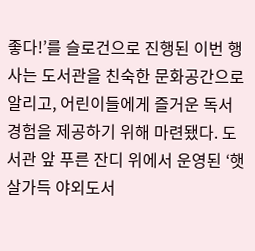좋다!’를 슬로건으로 진행된 이번 행사는 도서관을 친숙한 문화공간으로 알리고, 어린이들에게 즐거운 독서 경험을 제공하기 위해 마련됐다. 도서관 앞 푸른 잔디 위에서 운영된 ‘햇살가득 야외도서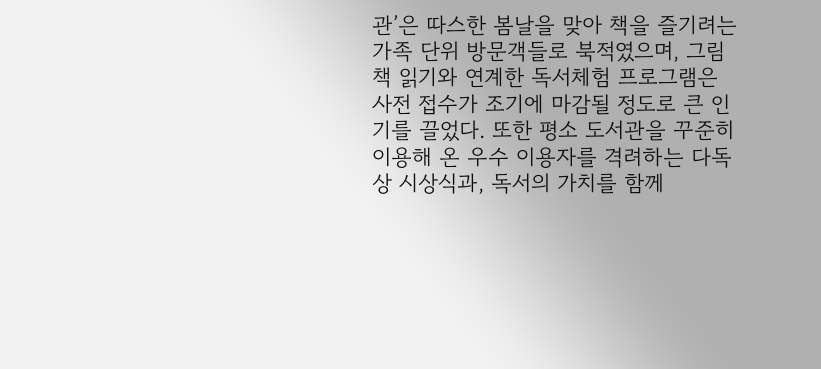관’은 따스한 봄날을 맞아 책을 즐기려는 가족 단위 방문객들로 북적였으며, 그림책 읽기와 연계한 독서체험 프로그램은 사전 접수가 조기에 마감될 정도로 큰 인기를 끌었다. 또한 평소 도서관을 꾸준히 이용해 온 우수 이용자를 격려하는 다독상 시상식과, 독서의 가치를 함께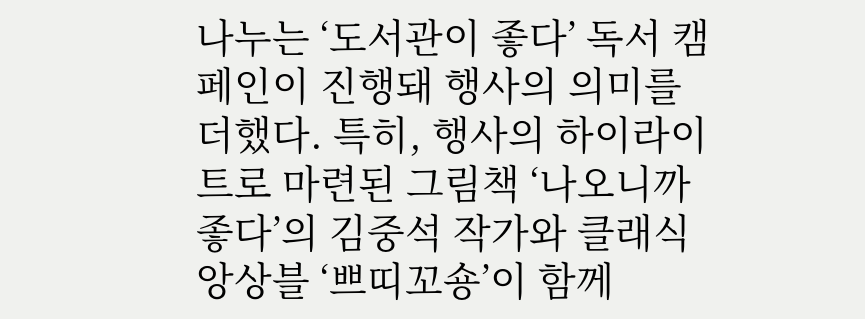나누는 ‘도서관이 좋다’ 독서 캠페인이 진행돼 행사의 의미를 더했다. 특히, 행사의 하이라이트로 마련된 그림책 ‘나오니까 좋다’의 김중석 작가와 클래식 앙상블 ‘쁘띠꼬숑’이 함께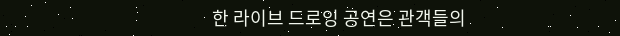한 라이브 드로잉 공연은 관객들의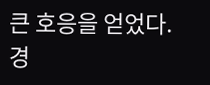큰 호응을 얻었다. 경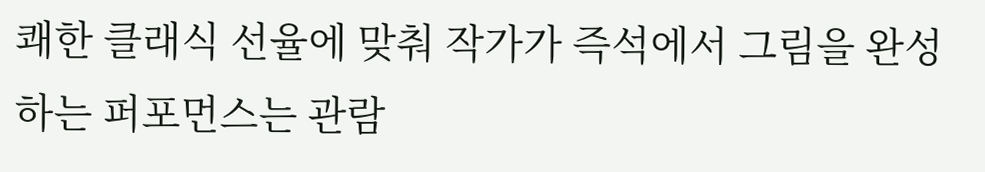쾌한 클래식 선율에 맞춰 작가가 즉석에서 그림을 완성하는 퍼포먼스는 관람